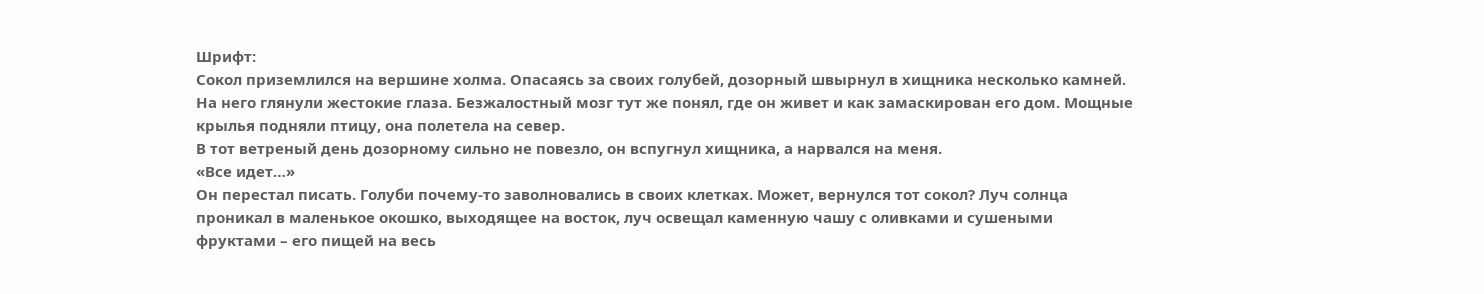Шрифт:
Сокол приземлился на вершине холма. Опасаясь за своих голубей, дозорный швырнул в хищника несколько камней. На него глянули жестокие глаза. Безжалостный мозг тут же понял, где он живет и как замаскирован его дом. Мощные крылья подняли птицу, она полетела на север.
В тот ветреный день дозорному сильно не повезло, он вспугнул хищника, а нарвался на меня.
«Все идет…»
Он перестал писать. Голуби почему-то заволновались в своих клетках. Может, вернулся тот сокол? Луч солнца проникал в маленькое окошко, выходящее на восток, луч освещал каменную чашу с оливками и сушеными фруктами – его пищей на весь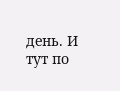день. И тут по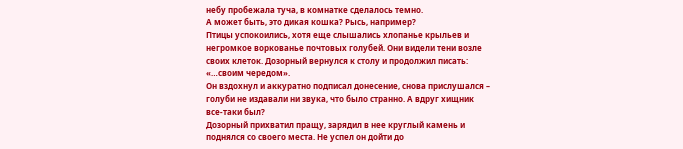небу пробежала туча, в комнатке сделалось темно.
А может быть, это дикая кошка? Рысь, например?
Птицы успокоились, хотя еще слышались хлопанье крыльев и негромкое воркованье почтовых голубей. Они видели тени возле своих клеток. Дозорный вернулся к столу и продолжил писать: «…своим чередом».
Он вздохнул и аккуратно подписал донесение, снова прислушался – голуби не издавали ни звука, что было странно. А вдруг хищник все-таки был?
Дозорный прихватил пращу, зарядил в нее круглый камень и поднялся со своего места. Не успел он дойти до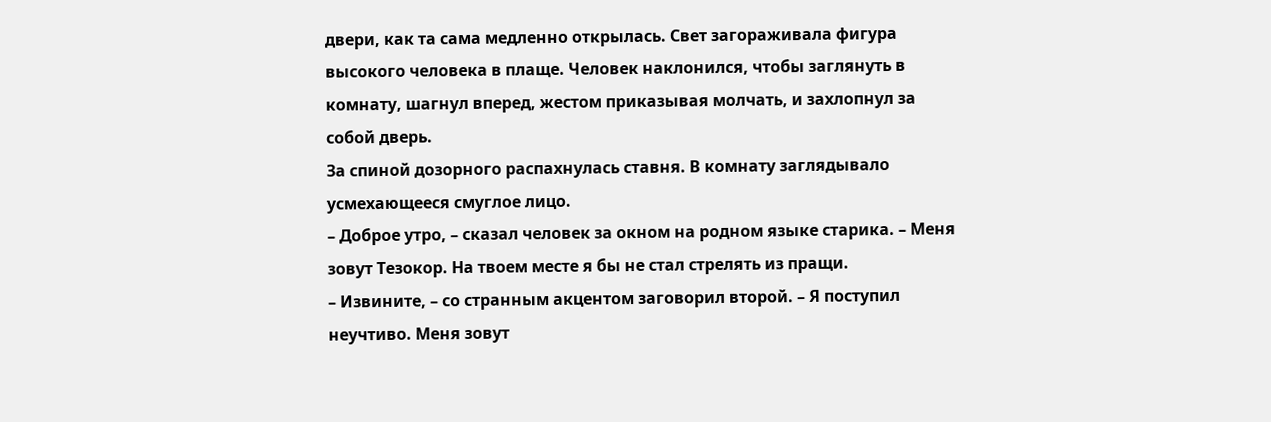двери, как та сама медленно открылась. Свет загораживала фигура высокого человека в плаще. Человек наклонился, чтобы заглянуть в комнату, шагнул вперед, жестом приказывая молчать, и захлопнул за собой дверь.
За спиной дозорного распахнулась ставня. В комнату заглядывало усмехающееся смуглое лицо.
– Доброе утро, – сказал человек за окном на родном языке старика. – Меня зовут Тезокор. На твоем месте я бы не стал стрелять из пращи.
– Извините, – со странным акцентом заговорил второй. – Я поступил неучтиво. Меня зовут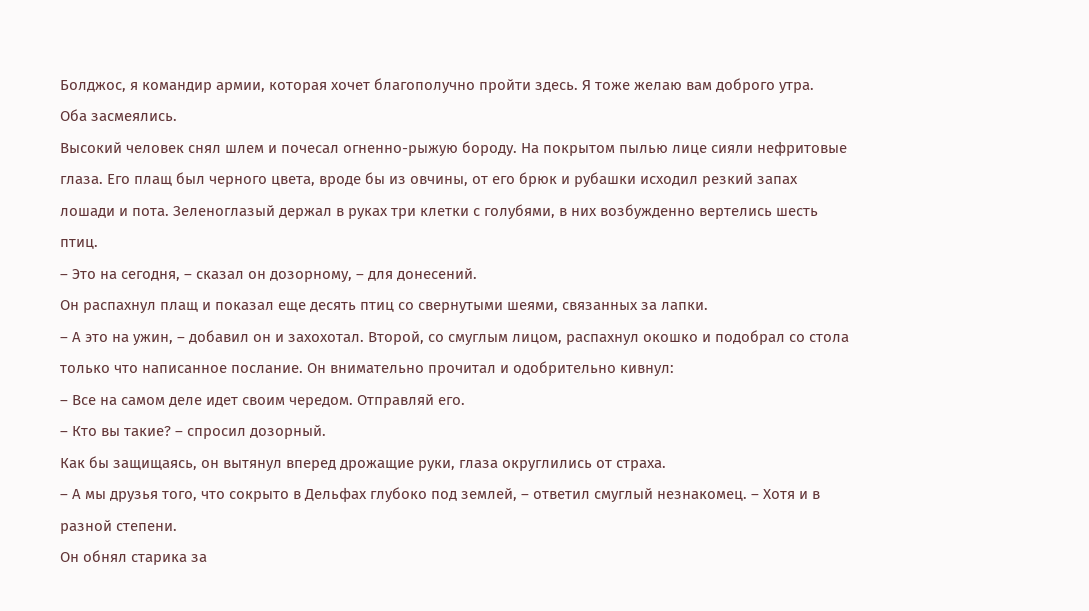Болджос, я командир армии, которая хочет благополучно пройти здесь. Я тоже желаю вам доброго утра.
Оба засмеялись.
Высокий человек снял шлем и почесал огненно-рыжую бороду. На покрытом пылью лице сияли нефритовые глаза. Его плащ был черного цвета, вроде бы из овчины, от его брюк и рубашки исходил резкий запах лошади и пота. Зеленоглазый держал в руках три клетки с голубями, в них возбужденно вертелись шесть птиц.
– Это на сегодня, – сказал он дозорному, – для донесений.
Он распахнул плащ и показал еще десять птиц со свернутыми шеями, связанных за лапки.
– А это на ужин, – добавил он и захохотал. Второй, со смуглым лицом, распахнул окошко и подобрал со стола только что написанное послание. Он внимательно прочитал и одобрительно кивнул:
– Все на самом деле идет своим чередом. Отправляй его.
– Кто вы такие? – спросил дозорный.
Как бы защищаясь, он вытянул вперед дрожащие руки, глаза округлились от страха.
– А мы друзья того, что сокрыто в Дельфах глубоко под землей, – ответил смуглый незнакомец. – Хотя и в разной степени.
Он обнял старика за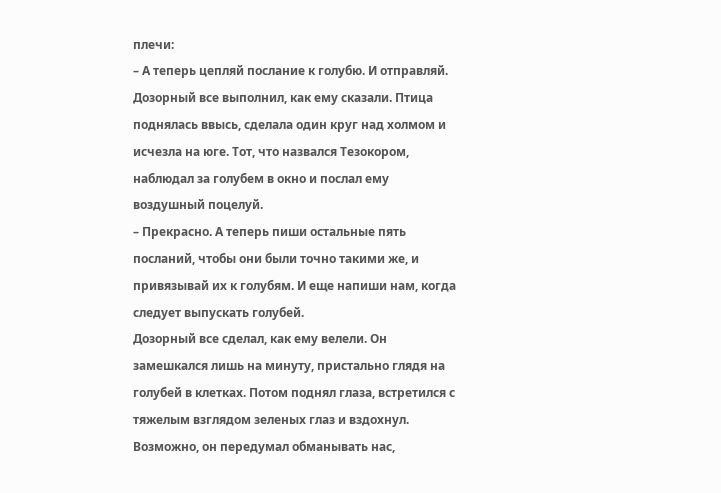плечи:
– А теперь цепляй послание к голубю. И отправляй.
Дозорный все выполнил, как ему сказали. Птица поднялась ввысь, сделала один круг над холмом и исчезла на юге. Тот, что назвался Тезокором, наблюдал за голубем в окно и послал ему воздушный поцелуй.
– Прекрасно. А теперь пиши остальные пять посланий, чтобы они были точно такими же, и привязывай их к голубям. И еще напиши нам, когда следует выпускать голубей.
Дозорный все сделал, как ему велели. Он замешкался лишь на минуту, пристально глядя на голубей в клетках. Потом поднял глаза, встретился с тяжелым взглядом зеленых глаз и вздохнул. Возможно, он передумал обманывать нас,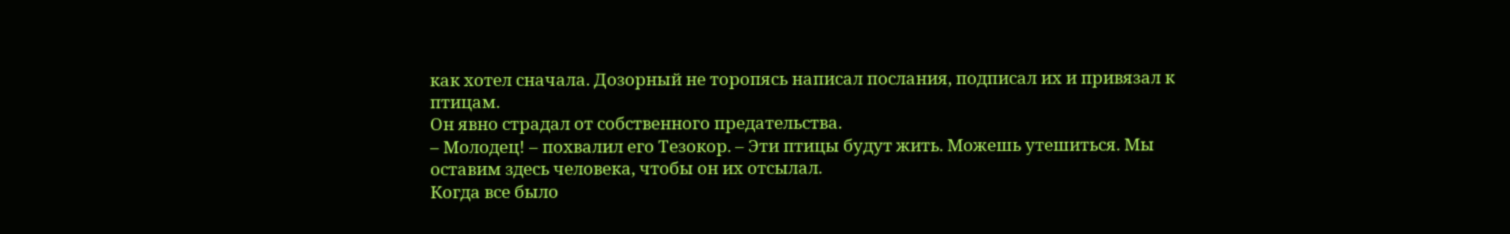как хотел сначала. Дозорный не торопясь написал послания, подписал их и привязал к птицам.
Он явно страдал от собственного предательства.
– Молодец! – похвалил его Тезокор. – Эти птицы будут жить. Можешь утешиться. Мы оставим здесь человека, чтобы он их отсылал.
Когда все было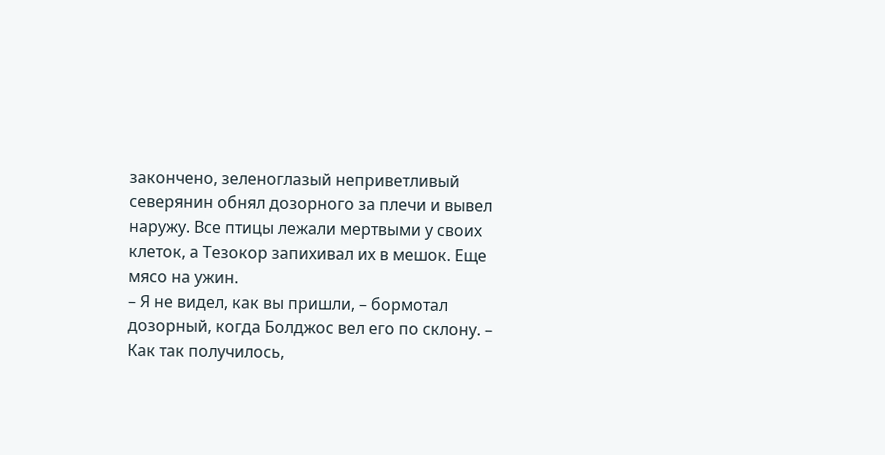закончено, зеленоглазый неприветливый северянин обнял дозорного за плечи и вывел наружу. Все птицы лежали мертвыми у своих клеток, а Тезокор запихивал их в мешок. Еще мясо на ужин.
– Я не видел, как вы пришли, – бормотал дозорный, когда Болджос вел его по склону. – Как так получилось,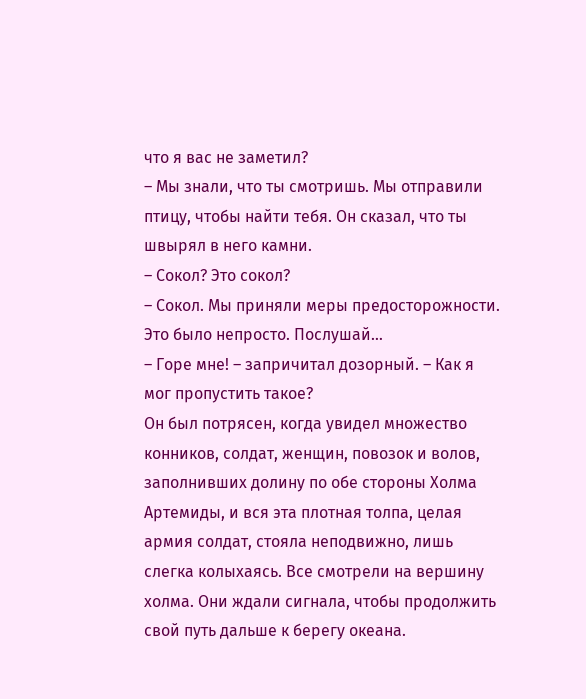что я вас не заметил?
– Мы знали, что ты смотришь. Мы отправили птицу, чтобы найти тебя. Он сказал, что ты швырял в него камни.
– Сокол? Это сокол?
– Сокол. Мы приняли меры предосторожности. Это было непросто. Послушай…
– Горе мне! – запричитал дозорный. – Как я мог пропустить такое?
Он был потрясен, когда увидел множество конников, солдат, женщин, повозок и волов, заполнивших долину по обе стороны Холма Артемиды, и вся эта плотная толпа, целая армия солдат, стояла неподвижно, лишь слегка колыхаясь. Все смотрели на вершину холма. Они ждали сигнала, чтобы продолжить свой путь дальше к берегу океана.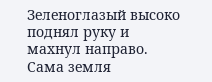Зеленоглазый высоко поднял руку и махнул направо. Сама земля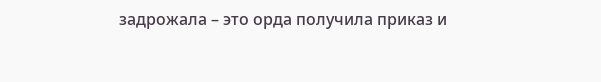задрожала – это орда получила приказ и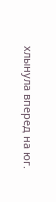хлынула вперед на юг.